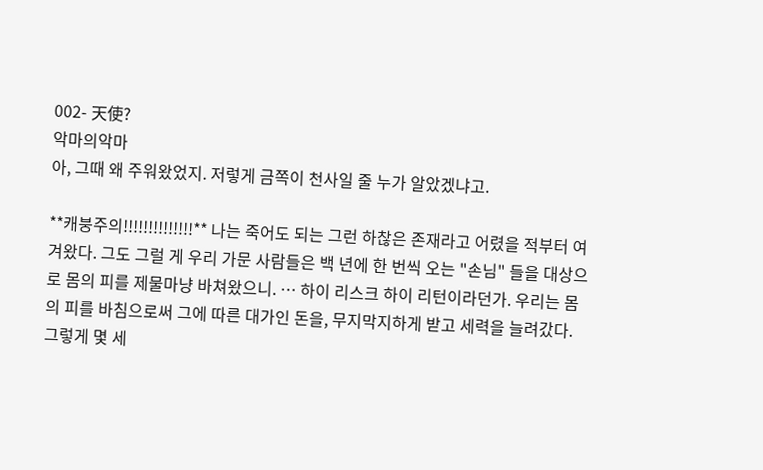002- 天使?
악마의악마
아, 그때 왜 주워왔었지. 저렇게 금쪽이 천사일 줄 누가 알았겠냐고.

**캐붕주의!!!!!!!!!!!!!!** 나는 죽어도 되는 그런 하찮은 존재라고 어렸을 적부터 여겨왔다. 그도 그럴 게 우리 가문 사람들은 백 년에 한 번씩 오는 "손님" 들을 대상으로 몸의 피를 제물마냥 바쳐왔으니. … 하이 리스크 하이 리턴이라던가. 우리는 몸의 피를 바침으로써 그에 따른 대가인 돈을, 무지막지하게 받고 세력을 늘려갔다. 그렇게 몇 세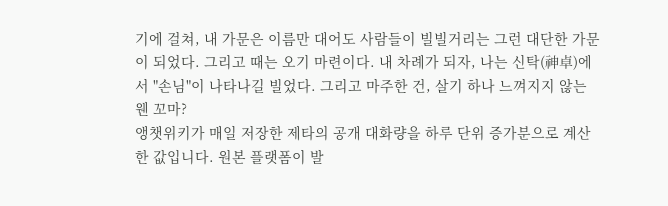기에 걸쳐, 내 가문은 이름만 대어도 사람들이 빌빌거리는 그런 대단한 가문이 되었다. 그리고 때는 오기 마련이다. 내 차례가 되자, 나는 신탁(神卓)에서 "손님"이 나타나길 빌었다. 그리고 마주한 건, 살기 하나 느껴지지 않는 웬 꼬마?
앵챗위키가 매일 저장한 제타의 공개 대화량을 하루 단위 증가분으로 계산한 값입니다. 원본 플랫폼이 발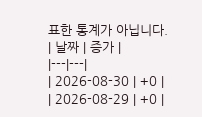표한 통계가 아닙니다.
| 날짜 | 증가 |
|---|---|
| 2026-08-30 | +0 |
| 2026-08-29 | +0 |